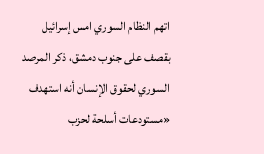اتهم النظام السوري امس إسرائيل بقصف على جنوب دمشق، ذكر المرصد السوري لحقوق الإنسان أنه استهدف «مستودعات أسلحة لحزب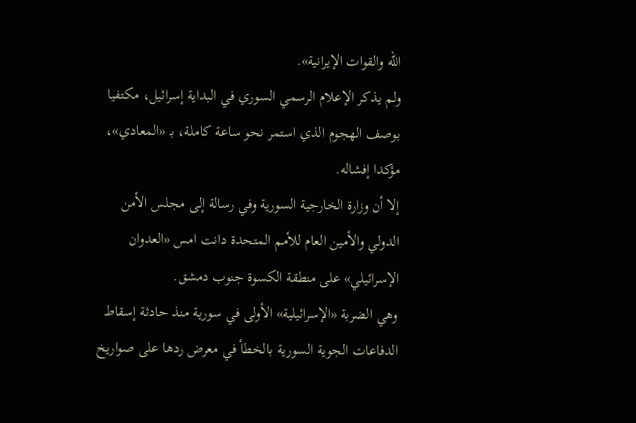الله والقوات الإيرانية».
ولم يذكر الإعلام الرسمي السوري في البداية إسرائيل، مكتفيا بوصف الهجوم الذي استمر نحو ساعة كاملة، بـ «المعادي»، مؤكدا إفشاله.
إلا أن وزارة الخارجية السورية وفي رسالة إلى مجلس الأمن الدولي والأمين العام للأمم المتحدة دانت امس «العدوان الإسرائيلي» على منطقة الكسوة جنوب دمشق.
وهي الضربة «الإسرائيلية» الأولى في سورية منذ حادثة إسقاط الدفاعات الجوية السورية بالخطأ في معرض ردها على صواريخ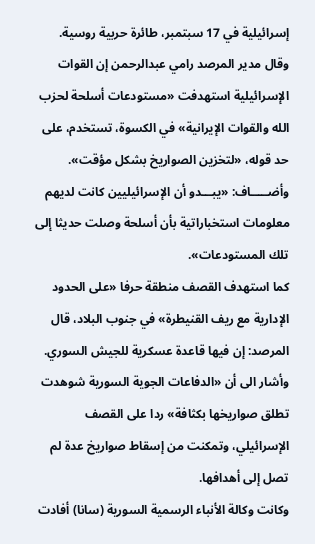إسرائيلية في 17 سبتمبر، طائرة حربية روسية.
وقال مدير المرصد رامي عبدالرحمن إن القوات الإسرائيلية استهدفت «مستودعات أسلحة لحزب الله والقوات الإيرانية» في الكسوة، تستخدم، على حد قوله، «لتخزين الصواريخ بشكل مؤقت».
وأضـــــاف: «يبـــدو أن الإسرائيليين كانت لديهم معلومات استخباراتية بأن أسلحة وصلت حديثا إلى تلك المستودعات».
كما استهدف القصف منطقة حرفا «على الحدود الإدارية مع ريف القنيطرة» في جنوب البلاد، قال المرصد: إن فيها قاعدة عسكرية للجيش السوري.
وأشار الى أن «الدفاعات الجوية السورية شوهدت تطلق صواريخها بكثافة» ردا على القصف الإسرائيلي، وتمكنت من إسقاط صواريخ عدة لم تصل إلى أهدافها.
وكانت وكالة الأنباء الرسمية السورية (سانا) أفادت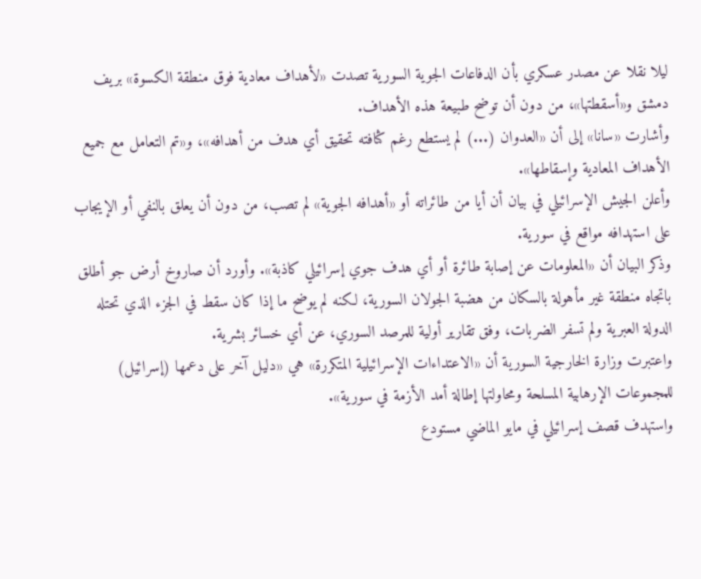ليلا نقلا عن مصدر عسكري بأن الدفاعات الجوية السورية تصدت «لأهداف معادية فوق منطقة الكسوة» بريف دمشق و«أسقطتها»، من دون أن توضح طبيعة هذه الأهداف.
وأشارت «سانا» إلى أن «العدوان (...) لم يستطع رغم كثافته تحقيق أي هدف من أهدافه»، و«تم التعامل مع جميع الأهداف المعادية وإسقاطها».
وأعلن الجيش الإسرائيلي في بيان أن أيا من طائراته أو «أهدافه الجوية» لم تصب، من دون أن يعلق بالنفي أو الإيجاب على استهدافه مواقع في سورية.
وذكر البيان أن «المعلومات عن إصابة طائرة أو أي هدف جوي إسرائيلي كاذبة». وأورد أن صاروخ أرض جو أطلق باتجاه منطقة غير مأهولة بالسكان من هضبة الجولان السورية، لكنه لم يوضح ما إذا كان سقط في الجزء الذي تحتله الدولة العبرية ولم تسفر الضربات، وفق تقارير أولية للمرصد السوري، عن أي خسائر بشرية.
واعتبرت وزارة الخارجية السورية أن «الاعتداءات الإسرائيلية المتكررة» هي «دليل آخر على دعمها (إسرائيل) للمجموعات الإرهابية المسلحة ومحاولتها إطالة أمد الأزمة في سورية».
واستهدف قصف إسرائيلي في مايو الماضي مستودع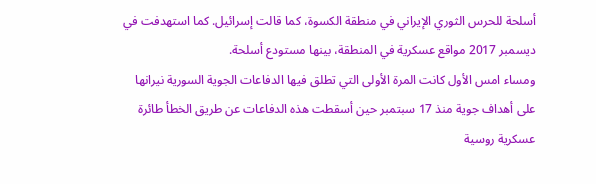أسلحة للحرس الثوري الإيراني في منطقة الكسوة، كما قالت إسرائيل. كما استهدفت في ديسمبر 2017 مواقع عسكرية في المنطقة، بينها مستودع أسلحة.
ومساء امس الأول كانت المرة الأولى التي تطلق فيها الدفاعات الجوية السورية نيرانها على أهداف جوية منذ 17 سبتمبر حين أسقطت هذه الدفاعات عن طريق الخطأ طائرة عسكرية روسية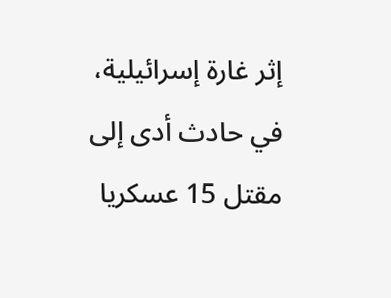إثر غارة إسرائيلية، في حادث أدى إلى مقتل 15 عسكريا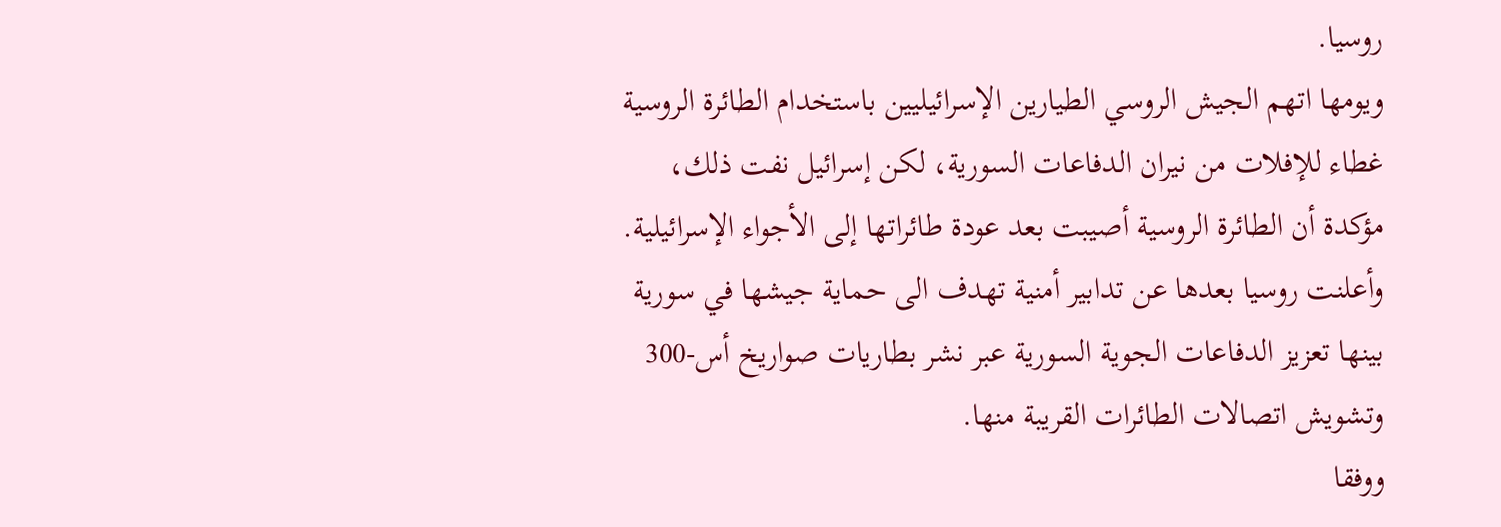روسيا.
ويومها اتهم الجيش الروسي الطيارين الإسرائيليين باستخدام الطائرة الروسية غطاء للإفلات من نيران الدفاعات السورية، لكن إسرائيل نفت ذلك، مؤكدة أن الطائرة الروسية أصيبت بعد عودة طائراتها إلى الأجواء الإسرائيلية.
وأعلنت روسيا بعدها عن تدابير أمنية تهدف الى حماية جيشها في سورية بينها تعزيز الدفاعات الجوية السورية عبر نشر بطاريات صواريخ أس-300 وتشويش اتصالات الطائرات القريبة منها.
ووفقا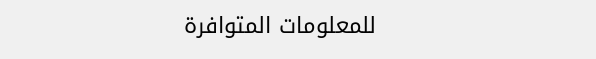للمعلومات المتوافرة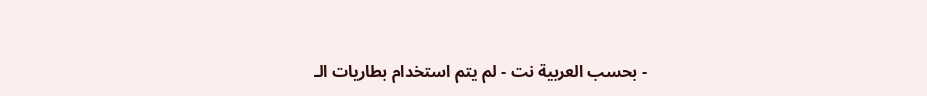- بحسب العربية نت - لم يتم استخدام بطاريات الـ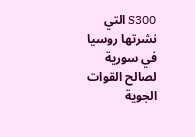S300 التي نشرتها روسيا في سورية لصالح القوات الجوية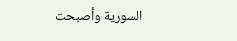السورية وأصبحت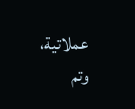عملاتية، وتم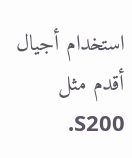استخدام أجيال أقدم مثل S200.